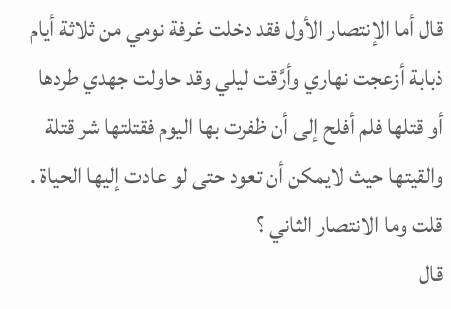قال أما الإنتصار الأول فقد دخلت غرفة نومي من ثلاثة أيام ذبابة أزعجت نهاري وأرَّقت ليلي وقد حاولت جهدي طردها أو قتلها فلم أفلح إلى أن ظفرت بها اليوم فقتلتها شر قتلة والقيتها حيث لايمكن أن تعود حتى لو عادت إليها الحياة .
قلت وما الانتصار الثاني ؟
قال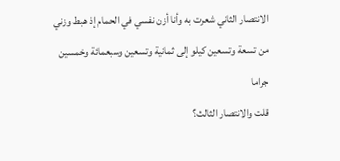الانتصار الثاني شعرت به وأنا أزن نفسي في الحمام إذ هبط وزني من تسعة وتسعين كيلو إلى ثمانية وتسعين وسبعمائة وخمسين جراما
قلت والانتصار الثالث؟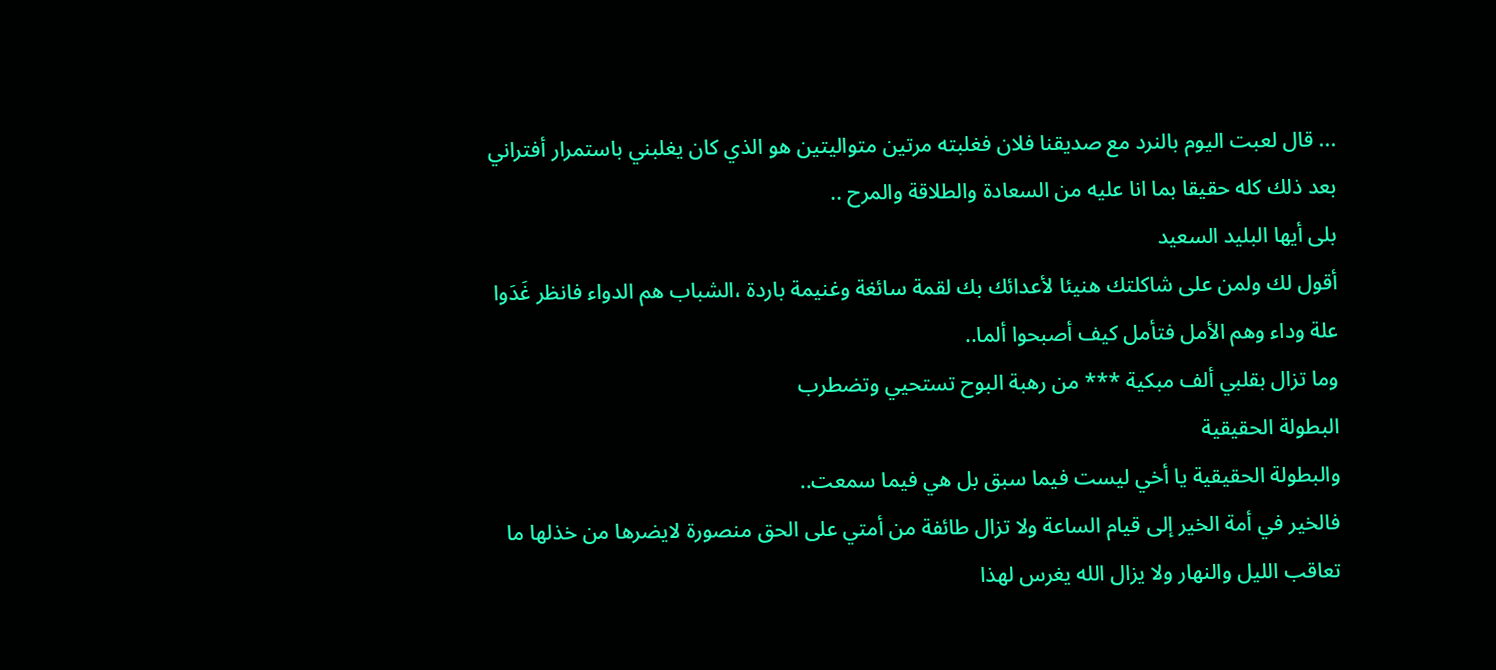... قال لعبت اليوم بالنرد مع صديقنا فلان فغلبته مرتين متواليتين هو الذي كان يغلبني باستمرار أفتراني بعد ذلك كله حقيقا بما انا عليه من السعادة والطلاقة والمرح ..
بلى أيها البليد السعيد
أقول لك ولمن على شاكلتك هنيئا لأعدائك بك لقمة سائغة وغنيمة باردة ،الشباب هم الدواء فانظر غَدَوا علة وداء وهم الأمل فتأمل كيف أصبحوا ألما..
وما تزال بقلبي ألف مبكية *** من رهبة البوح تستحيي وتضطرب
البطولة الحقيقية
والبطولة الحقيقية يا أخي ليست فيما سبق بل هي فيما سمعت..
فالخير في أمة الخير إلى قيام الساعة ولا تزال طائفة من أمتي على الحق منصورة لايضرها من خذلها ما تعاقب الليل والنهار ولا يزال الله يغرس لهذا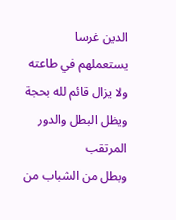الدين غرسا يستعملهم في طاعته ولا يزال قائم لله بحجة
ويظل البطل والدور المرتقب
وبطل من الشباب من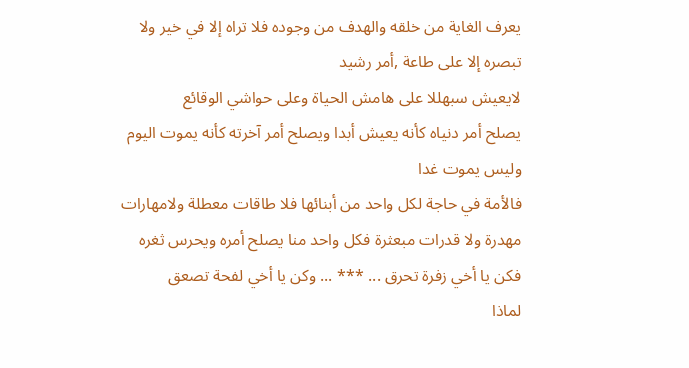يعرف الغاية من خلقه والهدف من وجوده فلا تراه إلا في خير ولا تبصره إلا على طاعة ,أمر رشيد
لايعيش سبهللا على هامش الحياة وعلى حواشي الوقائع
يصلح أمر دنياه كأنه يعيش أبدا ويصلح أمر آخرته كأنه يموت اليوم وليس يموت غدا
فالأمة في حاجة لكل واحد من أبنائها فلا طاقات معطلة ولامهارات مهدرة ولا قدرات مبعثرة فكل واحد منا يصلح أمره ويحرس ثغره
فكن يا أخي زفرة تحرق ... *** ... وكن يا أخي لفحة تصعق
لماذا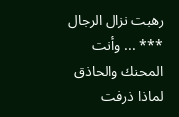رهبت نزال الرجال *** ... وأنت المحنك والحاذق
لماذا ذرفت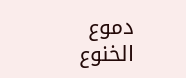دموع الخنوع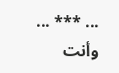... *** ... وأنت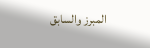المبرز والسابق